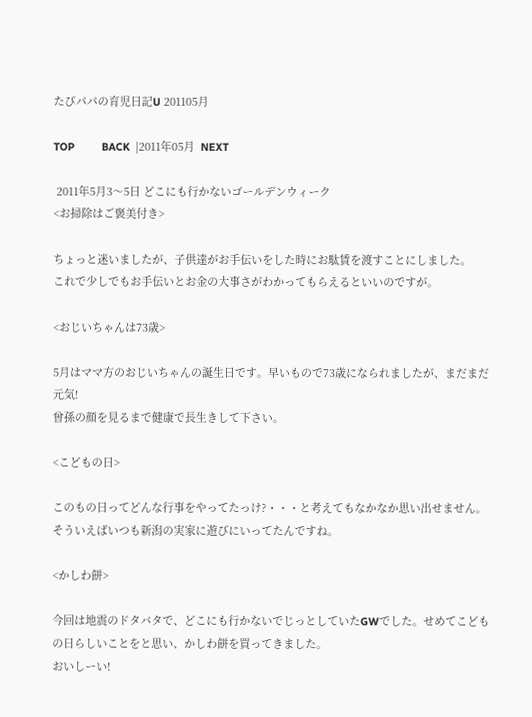たびパパの育児日記U 201105月

TOP         BACK  |2011年05月  NEXT

 2011年5月3〜5日 どこにも行かないゴールデンウィーク
<お掃除はご褒美付き>

ちょっと迷いましたが、子供達がお手伝いをした時にお駄賃を渡すことにしました。
これで少しでもお手伝いとお金の大事さがわかってもらえるといいのですが。

<おじいちゃんは73歳>

5月はママ方のおじいちゃんの誕生日です。早いもので73歳になられましたが、まだまだ元気!
曾孫の顔を見るまで健康で長生きして下さい。

<こどもの日>

このもの日ってどんな行事をやってたっけ?・・・と考えてもなかなか思い出せません。
そういえばいつも新潟の実家に遊びにいってたんですね。

<かしわ餅>

今回は地震のドタバタで、どこにも行かないでじっとしていたGWでした。せめてこどもの日らしいことをと思い、かしわ餅を買ってきました。
おいしーい!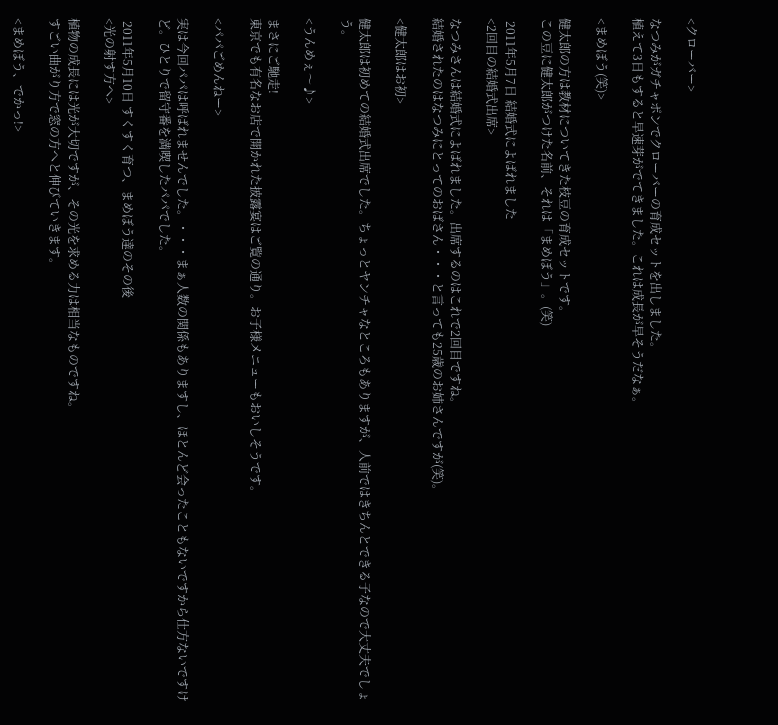<クローバー>

なつみがガチャポンでクローバーの育成セットを出しました。
植えて3日もすると早速芽がでてきました。これは成長が早そうだなぁ。

<まめぼう(笑)>

健太郎の方は教材についてきた枝豆の育成セットです。
この豆に健太郎がつけた名前、それは「まめぼう」。(笑)

 2011年5月7日 結婚式によばれました
<2回目の結婚式出席>

なつみさんは結婚式によばれました。出席するのはこれで2回目ですね。
結婚されたのはなつみにとってのおばさん・・・と言っても25歳のお姉さんですが(笑)。

<健太郎はお初>

健太郎は初めての結婚式出席でした。ちょっとヤンチャなところもありますが、人前ではきちんとできる子なので大丈夫でしょう。

<うんめぇ〜♪>

まさにご馳走!
東京でも有名なお店で開かれた披露宴はご覧の通り。お子様メニューもおいしそうです。

<パパごめんねー>

実は今回パパは呼ばれませんでした。・・・まぁ人数の関係もありますし、ほとんど会ったこともないですから仕方ないですけど。ひとりで留守番を満喫したパパでした。

 2011年5月10日 すくすく育つ、まめぼう達のその後
<光の射す方へ>

植物の成長には光が大切ですが、その光を求める力は相当なものですね。
すごい曲がり方で窓の方へと伸びていきます。

<まめぼう、でかっ!>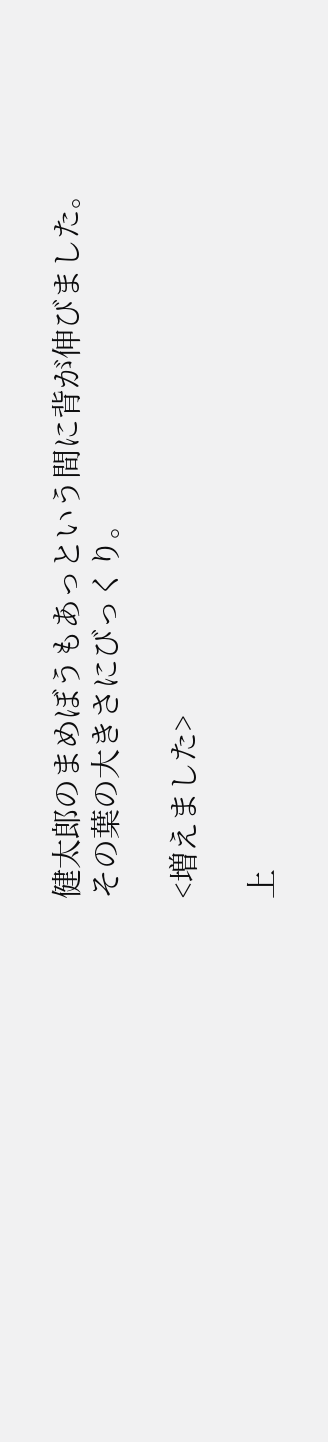健太郎のまめぼうもあっという間に背が伸びました。
その葉の大きさにびっくり。

<増えました>

上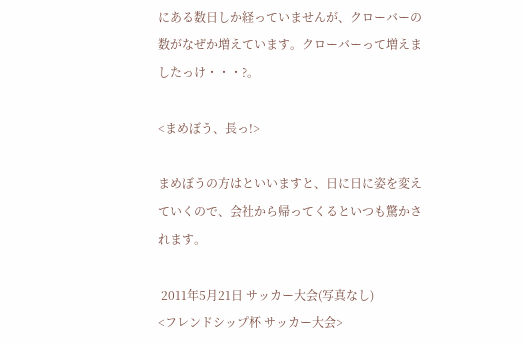にある数日しか経っていませんが、クローバーの数がなぜか増えています。クローバーって増えましたっけ・・・?。

<まめぼう、長っ!>

まめぼうの方はといいますと、日に日に姿を変えていくので、会社から帰ってくるといつも驚かされます。

 2011年5月21日 サッカー大会(写真なし)
<フレンドシップ杯 サッカー大会>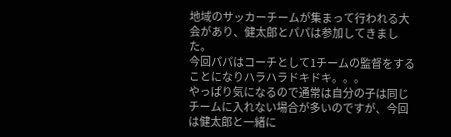地域のサッカーチームが集まって行われる大会があり、健太郎とパパは参加してきました。
今回パパはコーチとして1チームの監督をすることになりハラハラドキドキ。。。
やっぱり気になるので通常は自分の子は同じチームに入れない場合が多いのですが、今回は健太郎と一緒に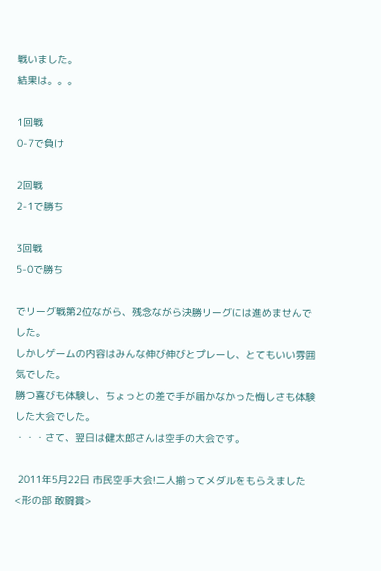戦いました。
結果は。。。

1回戦
0-7で負け

2回戦
2-1で勝ち

3回戦
5-0で勝ち

でリーグ戦第2位ながら、残念ながら決勝リーグには進めませんでした。
しかしゲームの内容はみんな伸び伸びとプレーし、とてもいい雰囲気でした。
勝つ喜びも体験し、ちょっとの差で手が届かなかった悔しさも体験した大会でした。
・・・さて、翌日は健太郎さんは空手の大会です。

 2011年5月22日 市民空手大会!二人揃ってメダルをもらえました
<形の部 敢闘賞>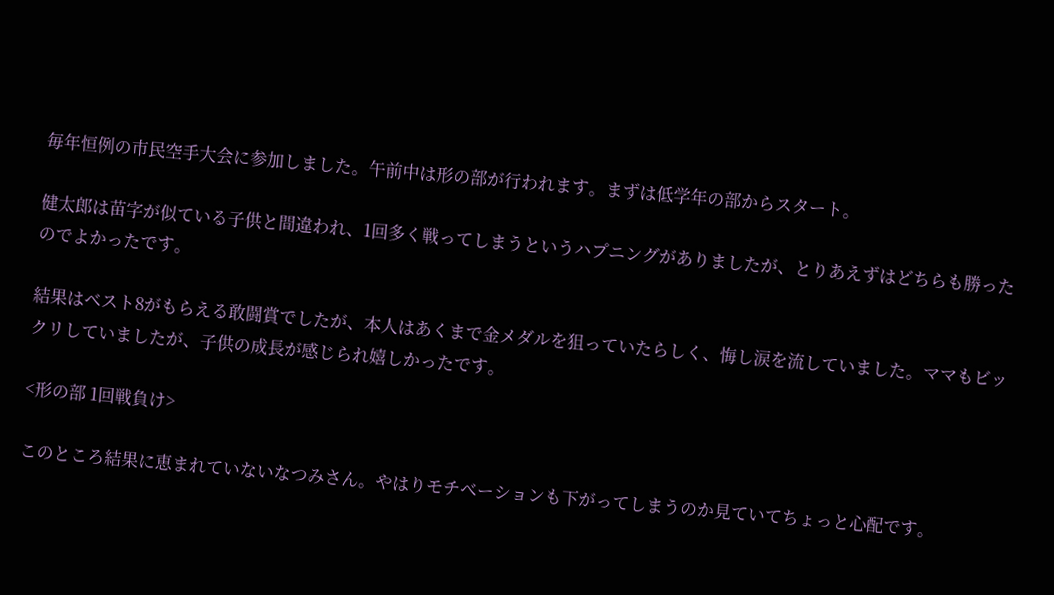毎年恒例の市民空手大会に参加しました。午前中は形の部が行われます。まずは低学年の部からスタート。

健太郎は苗字が似ている子供と間違われ、1回多く戦ってしまうというハプニングがありましたが、とりあえずはどちらも勝ったのでよかったです。

結果はベスト8がもらえる敢闘賞でしたが、本人はあくまで金メダルを狙っていたらしく、悔し涙を流していました。ママもビックリしていましたが、子供の成長が感じられ嬉しかったです。

<形の部 1回戦負け>

このところ結果に恵まれていないなつみさん。やはりモチベーションも下がってしまうのか見ていてちょっと心配です。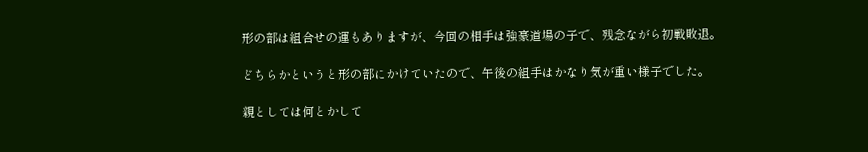形の部は組合せの運もありますが、今回の相手は強豪道場の子で、残念ながら初戦敗退。

どちらかというと形の部にかけていたので、午後の組手はかなり気が重い様子でした。

親としては何とかして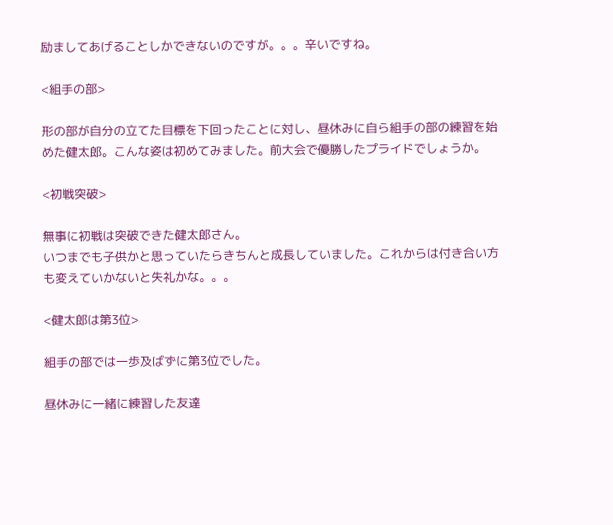励ましてあげることしかできないのですが。。。辛いですね。

<組手の部>

形の部が自分の立てた目標を下回ったことに対し、昼休みに自ら組手の部の練習を始めた健太郎。こんな姿は初めてみました。前大会で優勝したプライドでしょうか。

<初戦突破>

無事に初戦は突破できた健太郎さん。
いつまでも子供かと思っていたらきちんと成長していました。これからは付き合い方も変えていかないと失礼かな。。。

<健太郎は第3位>

組手の部では一歩及ばずに第3位でした。

昼休みに一緒に練習した友達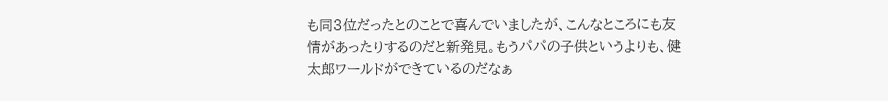も同3位だったとのことで喜んでいましたが、こんなところにも友情があったりするのだと新発見。もうパパの子供というよりも、健太郎ワールドができているのだなぁ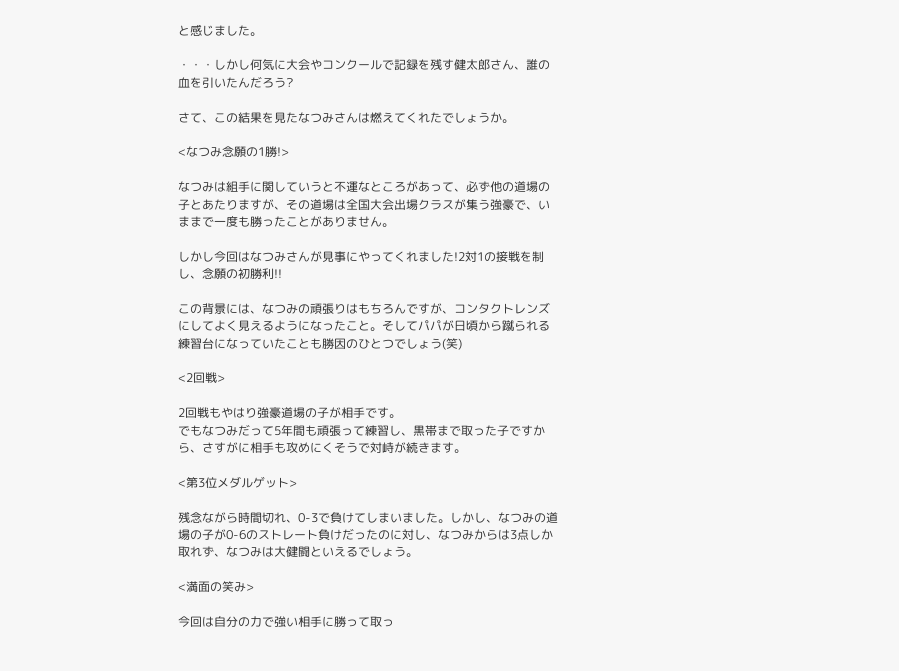と感じました。

・・・しかし何気に大会やコンクールで記録を残す健太郎さん、誰の血を引いたんだろう?

さて、この結果を見たなつみさんは燃えてくれたでしょうか。

<なつみ念願の1勝!>

なつみは組手に関していうと不運なところがあって、必ず他の道場の子とあたりますが、その道場は全国大会出場クラスが集う強豪で、いままで一度も勝ったことがありません。

しかし今回はなつみさんが見事にやってくれました!2対1の接戦を制し、念願の初勝利!!

この背景には、なつみの頑張りはもちろんですが、コンタクトレンズにしてよく見えるようになったこと。そしてパパが日頃から蹴られる練習台になっていたことも勝因のひとつでしょう(笑)

<2回戦>

2回戦もやはり強豪道場の子が相手です。
でもなつみだって5年間も頑張って練習し、黒帯まで取った子ですから、さすがに相手も攻めにくそうで対峙が続きます。

<第3位メダルゲット>

残念ながら時間切れ、0-3で負けてしまいました。しかし、なつみの道場の子が0-6のストレート負けだったのに対し、なつみからは3点しか取れず、なつみは大健闘といえるでしょう。

<満面の笑み>

今回は自分の力で強い相手に勝って取っ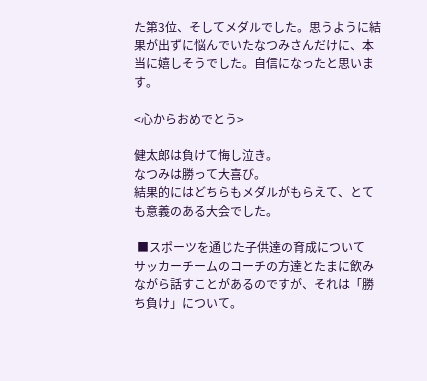た第3位、そしてメダルでした。思うように結果が出ずに悩んでいたなつみさんだけに、本当に嬉しそうでした。自信になったと思います。

<心からおめでとう>

健太郎は負けて悔し泣き。
なつみは勝って大喜び。
結果的にはどちらもメダルがもらえて、とても意義のある大会でした。

 ■スポーツを通じた子供達の育成について
サッカーチームのコーチの方達とたまに飲みながら話すことがあるのですが、それは「勝ち負け」について。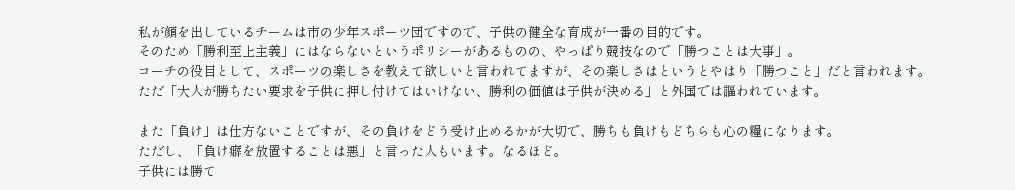私が顔を出しているチームは市の少年スポーツ団ですので、子供の健全な育成が一番の目的です。
そのため「勝利至上主義」にはならないというポリシーがあるものの、やっぱり競技なので「勝つことは大事」。
コーチの役目として、スポーツの楽しさを教えて欲しいと言われてますが、その楽しさはというとやはり「勝つこと」だと言われます。
ただ「大人が勝ちたい要求を子供に押し付けてはいけない、勝利の価値は子供が決める」と外国では謳われています。

また「負け」は仕方ないことですが、その負けをどう受け止めるかが大切で、勝ちも負けもどちらも心の糧になります。
ただし、「負け癖を放置することは悪」と言った人もいます。なるほど。
子供には勝て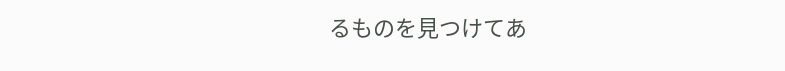るものを見つけてあ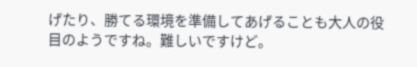げたり、勝てる環境を準備してあげることも大人の役目のようですね。難しいですけど。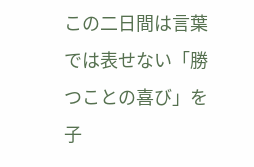この二日間は言葉では表せない「勝つことの喜び」を子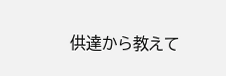供達から教えて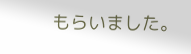もらいました。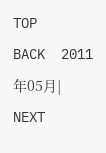TOP         BACK  2011年05月|  NEXT